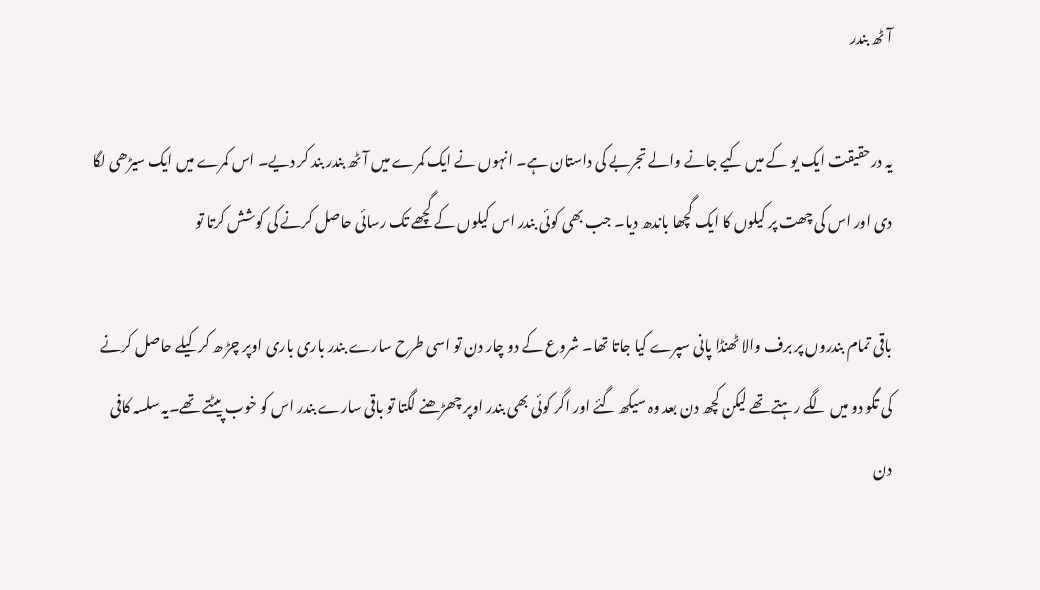آٹھ بندر

یہ درحقیقت ایک یو کے میں کیے جانے والے تجربے کی داستان ہے۔ انہوں نے ایک کمرے میں آٹھ بندر بند کر دیے۔ اس کمرے میں ایک سیڑھی لگا دی اور اس کی چھت پر کیلوں کا ایک گچھا باندھ دیا۔ جب بھی کوئی بندر اس کیلوں کے گچھے تک رسائی حاصل کرنے کی کوشش کرتا تو

باقی تمام بندروں پر برف والا ٹھنڈا پانی سپرے کیا جاتا تھا۔ شروع کے دو چار دن تو اسی طرح سارے بندر باری باری اوپر چڑ ھ کر کیلے حاصل کرنے کی تگو دو میں لگے رہتے تھے لیکن کچھ دن بعد وہ سیکھ گئے اور اگر کوئی بھی بندر اوپر چھڑھنے لگتا تو باقی سارے بندر اس کو خوب پیٹتے تھے۔یہ سلسہ کافی دن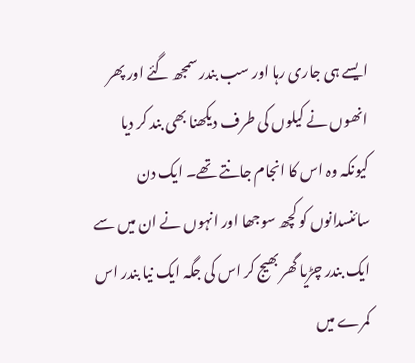ایسے ہی جاری رہا اور سب بندر سمجھ گئے اور پھر انھوں نے کیلوں کی طرف دیکھنا بھی بند کر دیا کیونکہ وہ اس کا انجام جانتے تھے۔ ایک دن سائنسدانوں کو کچھ سوجھا اور انہوں نے ان میں سے ایک بندر چڑیا گھر بھیج کر اس کی جگہ ایک نیا بندر اس کمرے میں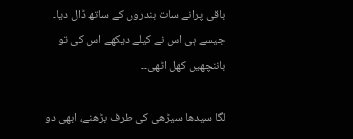باقی پرانے سات بندروں کے ساتھ ڈال دیا۔ جیسے ہی اس نے کیلے دیکھے اس کی تو باننچھیں کھل اٹھی۔۔

لگا سیدھا سیڑھی کی طرف بڑھنے، ابھی دو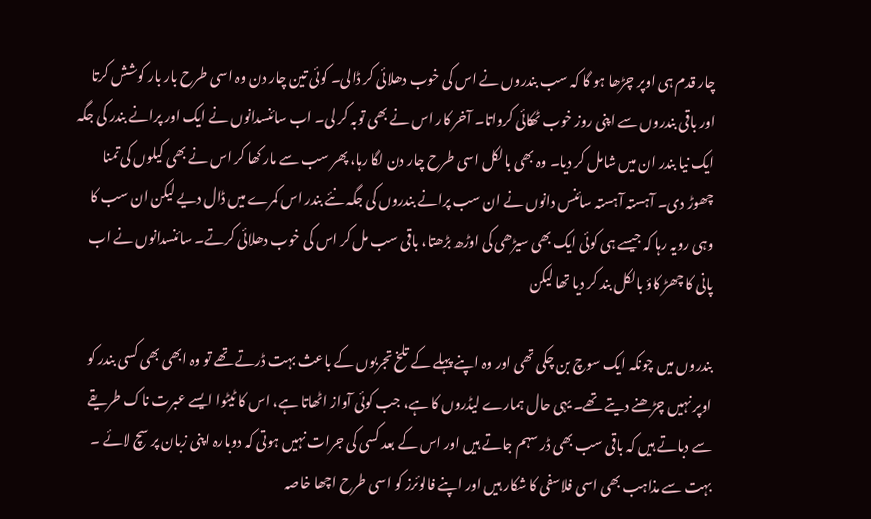چار قدم ہی اوپر چڑھا ہو گا کہ سب بندروں نے اس کی خوب دھلائی کر ڈالی۔ کوئی تین چار دن وہ اسی طرح بار بار کوشش کرتا اور باقی بندروں سے اپنی روز خوب ٹھکائی کرواتا۔ آخر کار اس نے بھی توبہ کر لی۔ اب سائنسدانوں نے ایک اور پرانے بندر کی جگہ ایک نیا بندر ان میں شامل کر دیا۔ وہ بھی بالکل اسی طرح چار دن لگا رہا، پھر سب سے مار کھا کر اس نے بھی کیلوں کی تمنا چھوڑ دی۔ آہستہ آہستہ سائنس دانوں نے ان سب پرانے بندروں کی جگہ نئے بندر اس کمرے میں ڈال دیے لیکن ان سب کا وہی رویہ رہا کہ جیسے ہی کوئی ایک بھی سیڑھی کی اوڑھ بڑھتا، باقی سب مل کر اس کی خوب دھلائی کرتے۔ سائنسدانوں نے اب پانی کا چھڑ کاؤ بالکل بند کر دیا تھا لیکن

بندروں میں چونکہ ایک سوچ بن چکی تھی اور وہ اپنے پہلے کے تلخ تجربوں کے باعث بہت ڈرتے تھے تو وہ ابھی بھی کسی بندر کو اوپر نہیں چڑھنے دیتے تھے۔ یہی حال ہمارے لیڈروں کا ہے، جب کوئی آواز اٹھاتا ہے، اس کا ٹیٹوا ایسے عبرت ناک طریقے سے دباتے ہیں کہ باقی سب بھی ڈر سہم جاتے ہیں اور اس کے بعد کسی کی جرات نہیں ہوتی کہ دوبارہ اپنی زبان پر سچ لائے ۔ بہت سے مذاہب بھی اسی فلاسفی کا شکار ہیں اور اپنے فالوئرز کو اسی طرح اچھا خاصہ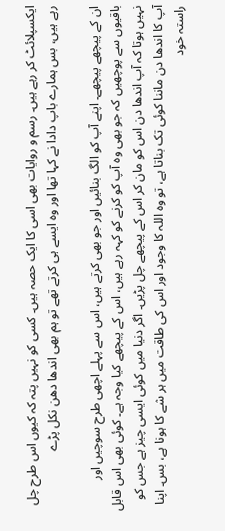ایکسپلائٹ کر رہے ہیں۔ رسم و روایات بھی اسی کا ایک حصہ ہیں۔ کسی کو نہیں پتہ کہ کیوں اس طرح چل رہے ہیں، بس ہمارے باپ دادا نے کہا تھا اور وہ ایسے ہی کرتے تھے تو ہم بھی اندھا دھن نکل پڑے

ان کے پیچھے پیچھے۔ اپنے آپ کو الگ بنائیں اور جو بھی کرتے ہیں، اس سے پہلے اچھی طرح سوچیں اور باقیوں سے پوچھیں کہ جو بھی وہ آپ کو کرنے کو کہہ رہے ہیں، اس کے پیچھے کیا وجہ ہے۔ کوئی بھی اس قابل نہیں ہوتا کہ آپ اندھا دن اس کو مان کر اس کے پیچھے چل پڑیں۔ اگر دنیا میں کوئی ایسی چیز ہے جس کو آپ کا اندھا دن ماننا کوئی تک بناتا ہے، تو وہ اللہ کا وجود اور اس کی طاقت میں ہر شے کا ہونا ہے، بس۔ اپنا راستہ خود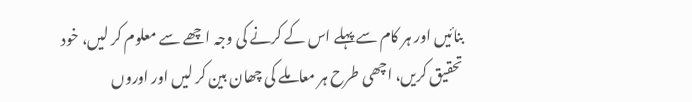بنائیں اور ہر کام سے پہلے اس کے کرنے کی وجہ اچھے سے معلوم کر لیں، خود تحقیق کریں، اچھی طرح ہر معاملے کی چھان بین کر لیں اور اوروں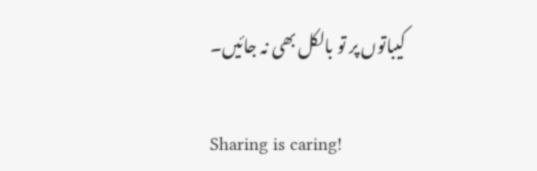کیباتوں پر تو بالکل بھی نہ جائیں۔

Sharing is caring!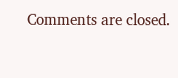Comments are closed.